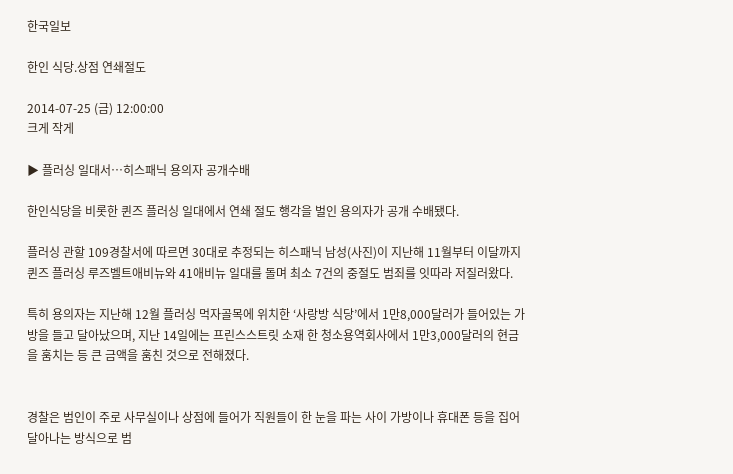한국일보

한인 식당.상점 연쇄절도

2014-07-25 (금) 12:00:00
크게 작게

▶ 플러싱 일대서…히스패닉 용의자 공개수배

한인식당을 비롯한 퀸즈 플러싱 일대에서 연쇄 절도 행각을 벌인 용의자가 공개 수배됐다.

플러싱 관할 109경찰서에 따르면 30대로 추정되는 히스패닉 남성(사진)이 지난해 11월부터 이달까지 퀸즈 플러싱 루즈벨트애비뉴와 41애비뉴 일대를 돌며 최소 7건의 중절도 범죄를 잇따라 저질러왔다.

특히 용의자는 지난해 12월 플러싱 먹자골목에 위치한 ‘사랑방 식당’에서 1만8,000달러가 들어있는 가방을 들고 달아났으며, 지난 14일에는 프린스스트릿 소재 한 청소용역회사에서 1만3,000달러의 현금을 훔치는 등 큰 금액을 훔친 것으로 전해졌다.


경찰은 범인이 주로 사무실이나 상점에 들어가 직원들이 한 눈을 파는 사이 가방이나 휴대폰 등을 집어 달아나는 방식으로 범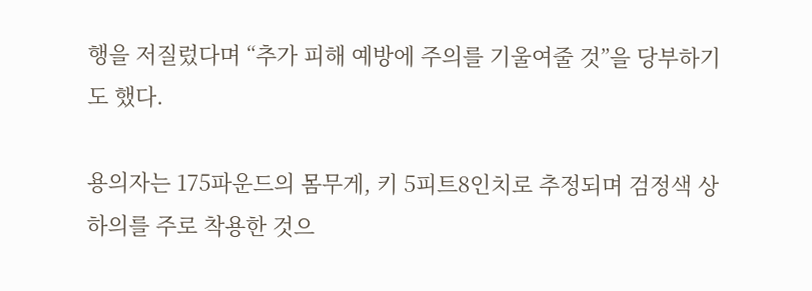행을 저질렀다며 “추가 피해 예방에 주의를 기울여줄 것”을 당부하기도 했다.

용의자는 175파운드의 몸무게, 키 5피트8인치로 추정되며 검정색 상하의를 주로 착용한 것으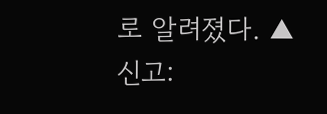로 알려졌다. ▲신고: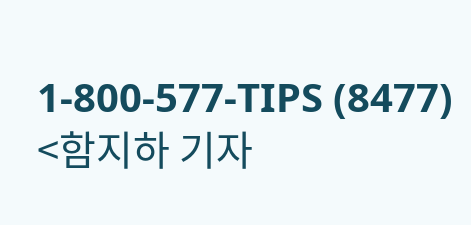1-800-577-TIPS (8477) <함지하 기자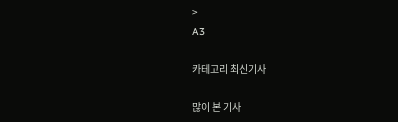>
A3

카테고리 최신기사

많이 본 기사